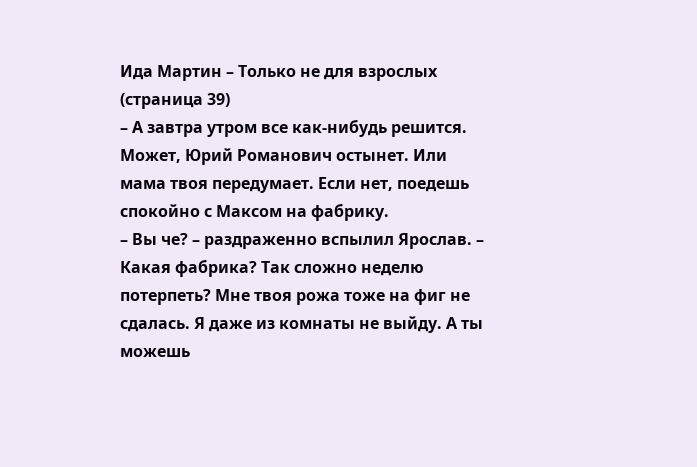Ида Мартин – Только не для взрослых (страница 39)
– А завтра утром все как-нибудь решится. Может, Юрий Романович остынет. Или мама твоя передумает. Если нет, поедешь спокойно с Максом на фабрику.
– Вы че? – раздраженно вспылил Ярослав. – Какая фабрика? Так сложно неделю потерпеть? Мне твоя рожа тоже на фиг не сдалась. Я даже из комнаты не выйду. А ты можешь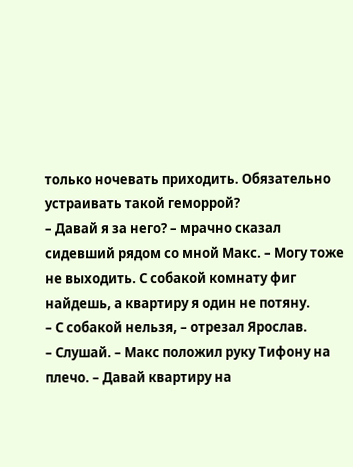только ночевать приходить. Обязательно устраивать такой геморрой?
– Давай я за него? – мрачно сказал сидевший рядом со мной Макс. – Могу тоже не выходить. С собакой комнату фиг найдешь, а квартиру я один не потяну.
– С собакой нельзя, – отрезал Ярослав.
– Слушай. – Макс положил руку Тифону на плечо. – Давай квартиру на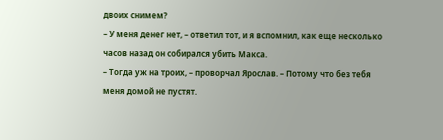двоих снимем?
– У меня денег нет, – ответил тот, и я вспомнил, как еще несколько часов назад он собирался убить Макса.
– Тогда уж на троих, – проворчал Ярослав. – Потому что без тебя меня домой не пустят.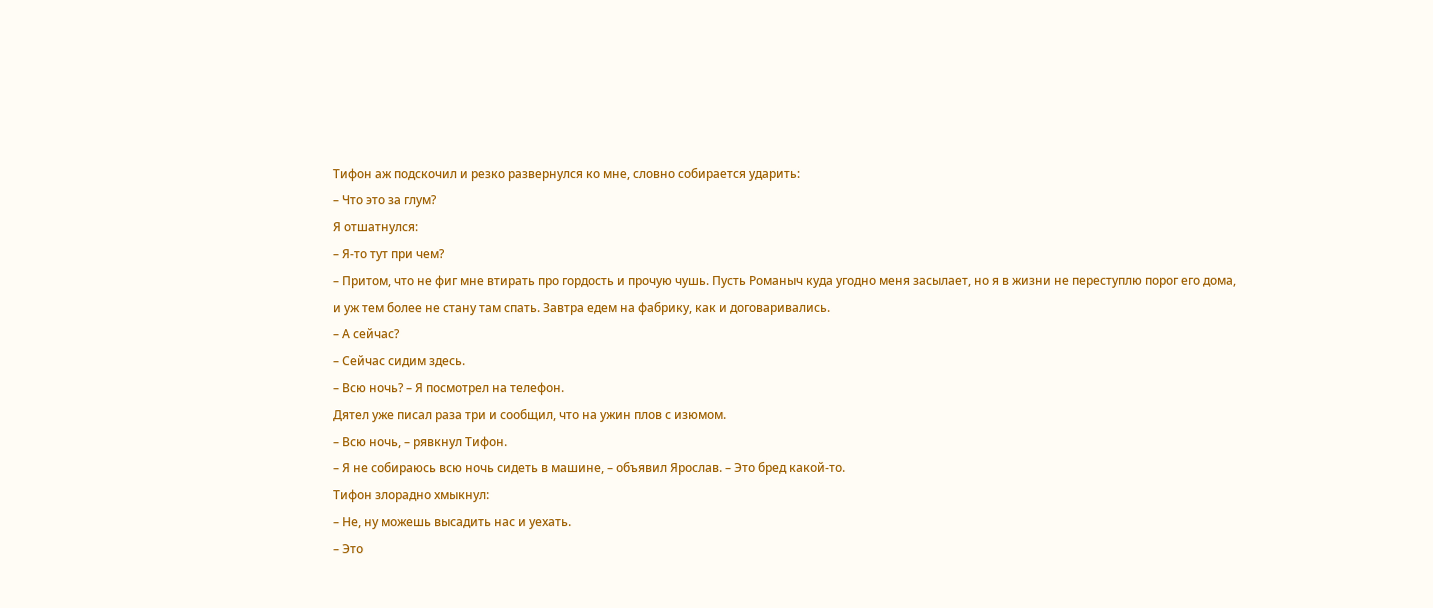Тифон аж подскочил и резко развернулся ко мне, словно собирается ударить:
– Что это за глум?
Я отшатнулся:
– Я-то тут при чем?
– Притом, что не фиг мне втирать про гордость и прочую чушь. Пусть Романыч куда угодно меня засылает, но я в жизни не переступлю порог его дома, и уж тем более не стану там спать. Завтра едем на фабрику, как и договаривались.
– А сейчас?
– Сейчас сидим здесь.
– Всю ночь? – Я посмотрел на телефон.
Дятел уже писал раза три и сообщил, что на ужин плов с изюмом.
– Всю ночь, – рявкнул Тифон.
– Я не собираюсь всю ночь сидеть в машине, – объявил Ярослав. – Это бред какой-то.
Тифон злорадно хмыкнул:
– Не, ну можешь высадить нас и уехать.
– Это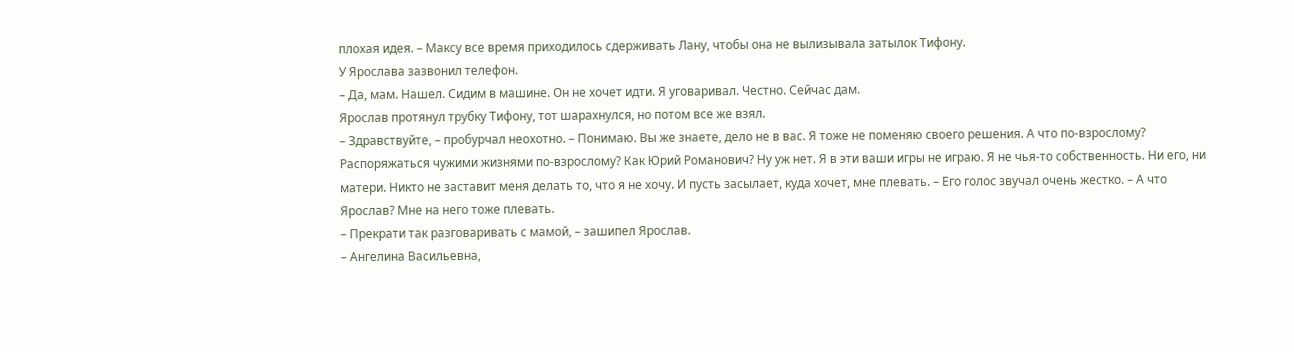плохая идея. – Максу все время приходилось сдерживать Лану, чтобы она не вылизывала затылок Тифону.
У Ярослава зазвонил телефон.
– Да, мам. Нашел. Сидим в машине. Он не хочет идти. Я уговаривал. Честно. Сейчас дам.
Ярослав протянул трубку Тифону, тот шарахнулся, но потом все же взял.
– Здравствуйте, – пробурчал неохотно. – Понимаю. Вы же знаете, дело не в вас. Я тоже не поменяю своего решения. А что по-взрослому? Распоряжаться чужими жизнями по-взрослому? Как Юрий Романович? Ну уж нет. Я в эти ваши игры не играю. Я не чья-то собственность. Ни его, ни матери. Никто не заставит меня делать то, что я не хочу. И пусть засылает, куда хочет, мне плевать. – Его голос звучал очень жестко. – А что Ярослав? Мне на него тоже плевать.
– Прекрати так разговаривать с мамой, – зашипел Ярослав.
– Ангелина Васильевна,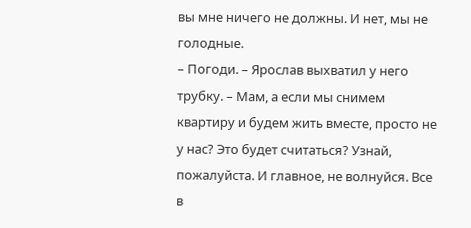вы мне ничего не должны. И нет, мы не голодные.
– Погоди. – Ярослав выхватил у него трубку. – Мам, а если мы снимем квартиру и будем жить вместе, просто не у нас? Это будет считаться? Узнай, пожалуйста. И главное, не волнуйся. Все в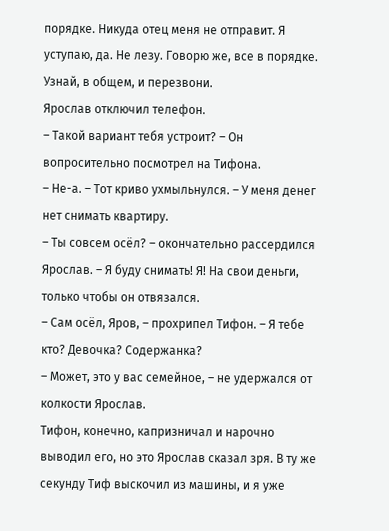порядке. Никуда отец меня не отправит. Я уступаю, да. Не лезу. Говорю же, все в порядке. Узнай, в общем, и перезвони.
Ярослав отключил телефон.
– Такой вариант тебя устроит? – Он вопросительно посмотрел на Тифона.
– Не-а. – Тот криво ухмыльнулся. – У меня денег нет снимать квартиру.
– Ты совсем осёл? – окончательно рассердился Ярослав. – Я буду снимать! Я! На свои деньги, только чтобы он отвязался.
– Сам осёл, Яров, – прохрипел Тифон. – Я тебе кто? Девочка? Содержанка?
– Может, это у вас семейное, – не удержался от колкости Ярослав.
Тифон, конечно, капризничал и нарочно выводил его, но это Ярослав сказал зря. В ту же секунду Тиф выскочил из машины, и я уже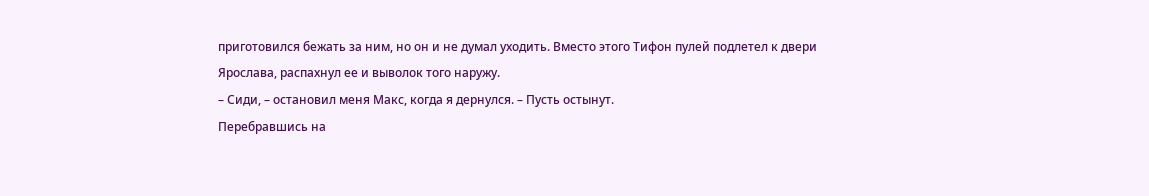приготовился бежать за ним, но он и не думал уходить. Вместо этого Тифон пулей подлетел к двери Ярослава, распахнул ее и выволок того наружу.
– Сиди, – остановил меня Макс, когда я дернулся. – Пусть остынут.
Перебравшись на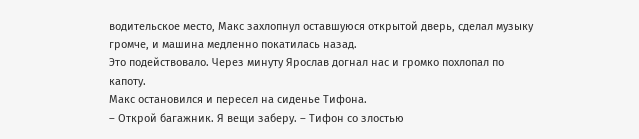водительское место, Макс захлопнул оставшуюся открытой дверь, сделал музыку громче, и машина медленно покатилась назад.
Это подействовало. Через минуту Ярослав догнал нас и громко похлопал по капоту.
Макс остановился и пересел на сиденье Тифона.
– Открой багажник. Я вещи заберу. – Тифон со злостью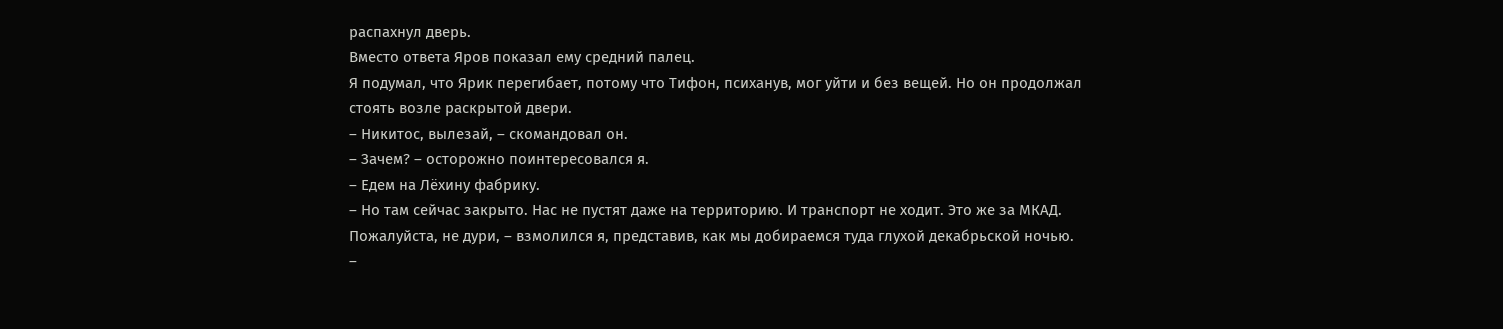распахнул дверь.
Вместо ответа Яров показал ему средний палец.
Я подумал, что Ярик перегибает, потому что Тифон, психанув, мог уйти и без вещей. Но он продолжал стоять возле раскрытой двери.
– Никитос, вылезай, – скомандовал он.
– Зачем? – осторожно поинтересовался я.
– Едем на Лёхину фабрику.
– Но там сейчас закрыто. Нас не пустят даже на территорию. И транспорт не ходит. Это же за МКАД. Пожалуйста, не дури, – взмолился я, представив, как мы добираемся туда глухой декабрьской ночью.
–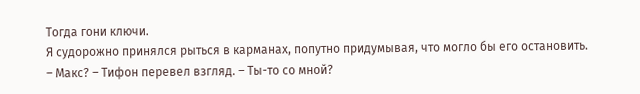Тогда гони ключи.
Я судорожно принялся рыться в карманах, попутно придумывая, что могло бы его остановить.
– Макс? – Тифон перевел взгляд. – Ты-то со мной?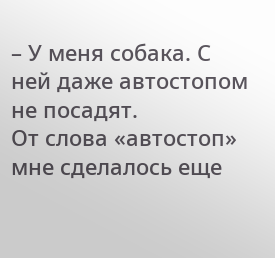– У меня собака. С ней даже автостопом не посадят.
От слова «автостоп» мне сделалось еще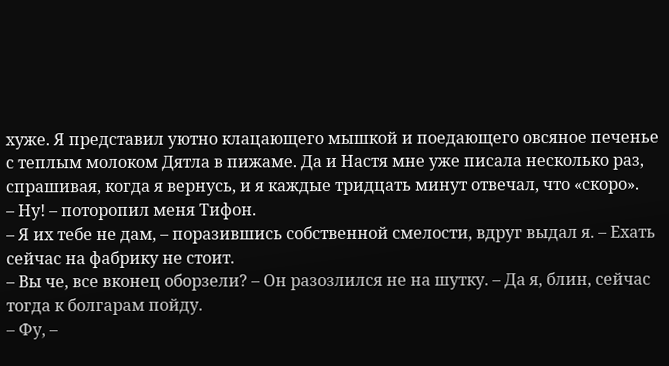хуже. Я представил уютно клацающего мышкой и поедающего овсяное печенье с теплым молоком Дятла в пижаме. Да и Настя мне уже писала несколько раз, спрашивая, когда я вернусь, и я каждые тридцать минут отвечал, что «скоро».
– Ну! – поторопил меня Тифон.
– Я их тебе не дам, – поразившись собственной смелости, вдруг выдал я. – Ехать сейчас на фабрику не стоит.
– Вы че, все вконец оборзели? – Он разозлился не на шутку. – Да я, блин, сейчас тогда к болгарам пойду.
– Фу, –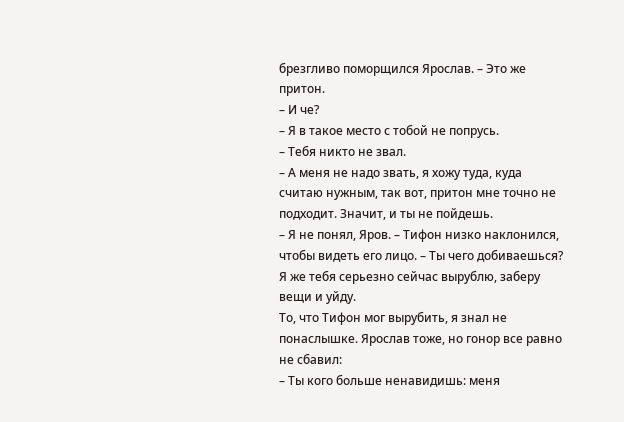брезгливо поморщился Ярослав. – Это же притон.
– И че?
– Я в такое место с тобой не попрусь.
– Тебя никто не звал.
– А меня не надо звать, я хожу туда, куда считаю нужным, так вот, притон мне точно не подходит. Значит, и ты не пойдешь.
– Я не понял, Яров. – Тифон низко наклонился, чтобы видеть его лицо. – Ты чего добиваешься? Я же тебя серьезно сейчас вырублю, заберу вещи и уйду.
То, что Тифон мог вырубить, я знал не понаслышке. Ярослав тоже, но гонор все равно не сбавил:
– Ты кого больше ненавидишь: меня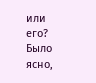или его?
Было ясно,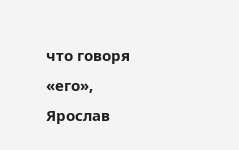что говоря «его», Ярослав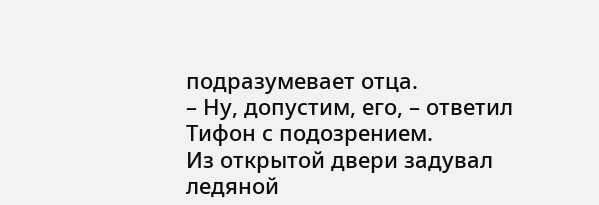подразумевает отца.
– Ну, допустим, его, – ответил Тифон с подозрением.
Из открытой двери задувал ледяной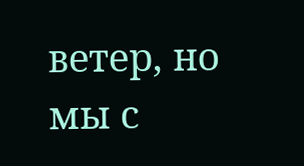ветер, но мы с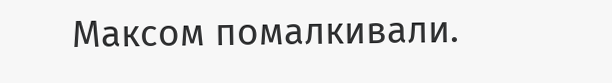Максом помалкивали.